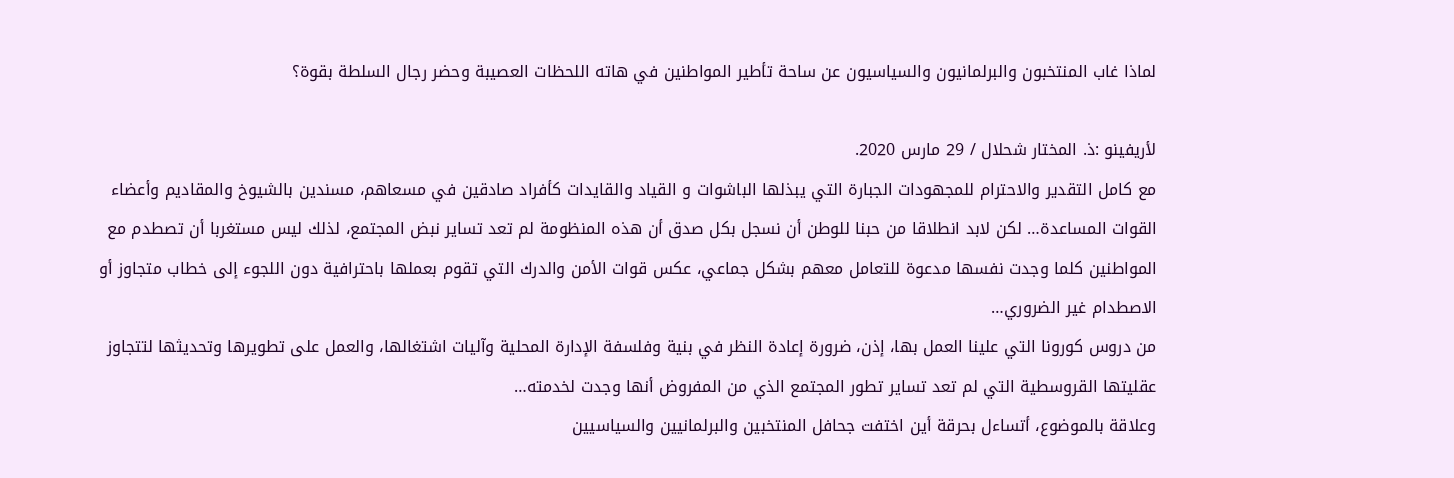لماذا غاب المنتخبون والبرلمانيون والسياسيون عن ساحة تأطير المواطنين في هاته اللحظات العصيبة وحضر رجال السلطة بقوة؟

لأريفينو :ذ. المختار شحلال / 29 مارس 2020.
مع كامل التقدير والاحترام للمجهودات الجبارة التي يبذلها الباشوات و القياد والقايدات كأفراد صادقين في مسعاهم، مسندين بالشيوخ والمقاديم وأعضاء القوات المساعدة… لكن لابد انطلاقا من حبنا للوطن أن نسجل بكل صدق أن هذه المنظومة لم تعد تساير نبض المجتمع، لذلك ليس مستغربا أن تصطدم مع المواطنين كلما وجدت نفسها مدعوة للتعامل معهم بشكل جماعي، عكس قوات الأمن والدرك التي تقوم بعملها باحترافية دون اللجوء إلى خطاب متجاوز أو الاصطدام غير الضروري…
من دروس كورونا التي علينا العمل بها، إذن، ضرورة إعادة النظر في بنية وفلسفة الإدارة المحلية وآليات اشتغالها، والعمل على تطويرها وتحديثها لتتجاوز عقليتها القروسطية التي لم تعد تساير تطور المجتمع الذي من المفروض أنها وجدت لخدمته…
وعلاقة بالموضوع، أتساءل بحرقة أين اختفت جحافل المنتخبين والبرلمانيين والسياسيين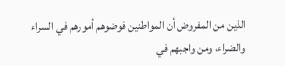الذين من المفروض أن المواطنين فوضوهم أمورهم في السراء والضراء، ومن واجبهم في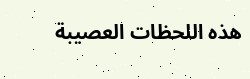هذه اللحظات العصيبة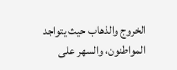الخروج والذهاب حيث يتواجد المواطنون، والسهر على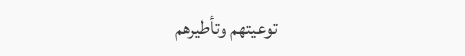توعيتهم وتأطيرهم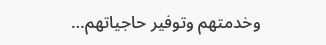وخدمتهم وتوفير حاجياتهم…